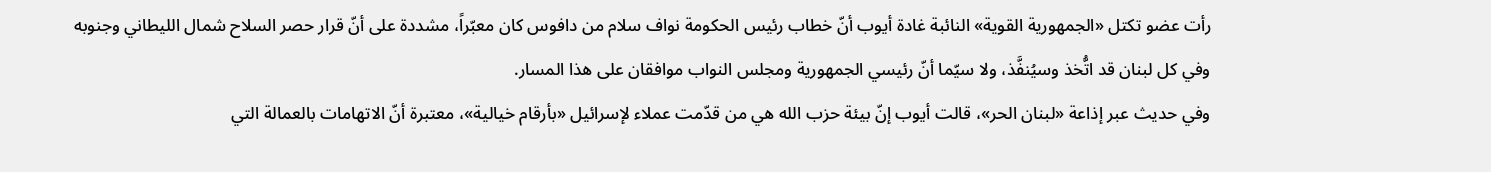رأت عضو تكتل «الجمهورية القوية» النائبة غادة أيوب أنّ خطاب رئيس الحكومة نواف سلام من دافوس كان معبّراً، مشددة على أنّ قرار حصر السلاح شمال الليطاني وجنوبه وفي كل لبنان قد اتُّخذ وسيُنفَّذ، ولا سيّما أنّ رئيسي الجمهورية ومجلس النواب موافقان على هذا المسار.
وفي حديث عبر إذاعة «لبنان الحر»، قالت أيوب إنّ بيئة حزب الله هي من قدّمت عملاء لإسرائيل «بأرقام خيالية»، معتبرة أنّ الاتهامات بالعمالة التي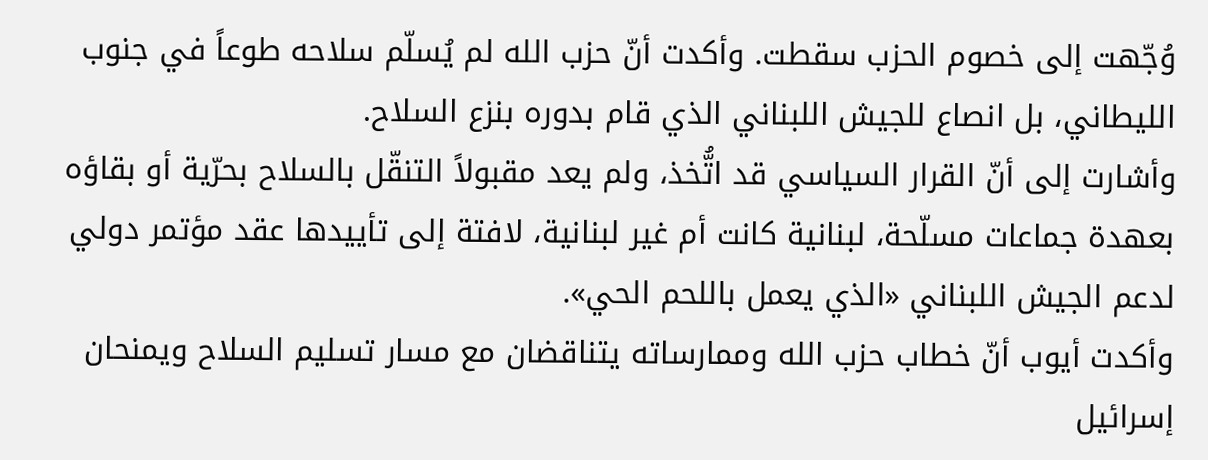وُجّهت إلى خصوم الحزب سقطت. وأكدت أنّ حزب الله لم يُسلّم سلاحه طوعاً في جنوب الليطاني، بل انصاع للجيش اللبناني الذي قام بدوره بنزع السلاح.
وأشارت إلى أنّ القرار السياسي قد اتُّخذ، ولم يعد مقبولاً التنقّل بالسلاح بحرّية أو بقاؤه بعهدة جماعات مسلّحة، لبنانية كانت أم غير لبنانية، لافتة إلى تأييدها عقد مؤتمر دولي لدعم الجيش اللبناني «الذي يعمل باللحم الحي».
وأكدت أيوب أنّ خطاب حزب الله وممارساته يتناقضان مع مسار تسليم السلاح ويمنحان إسرائيل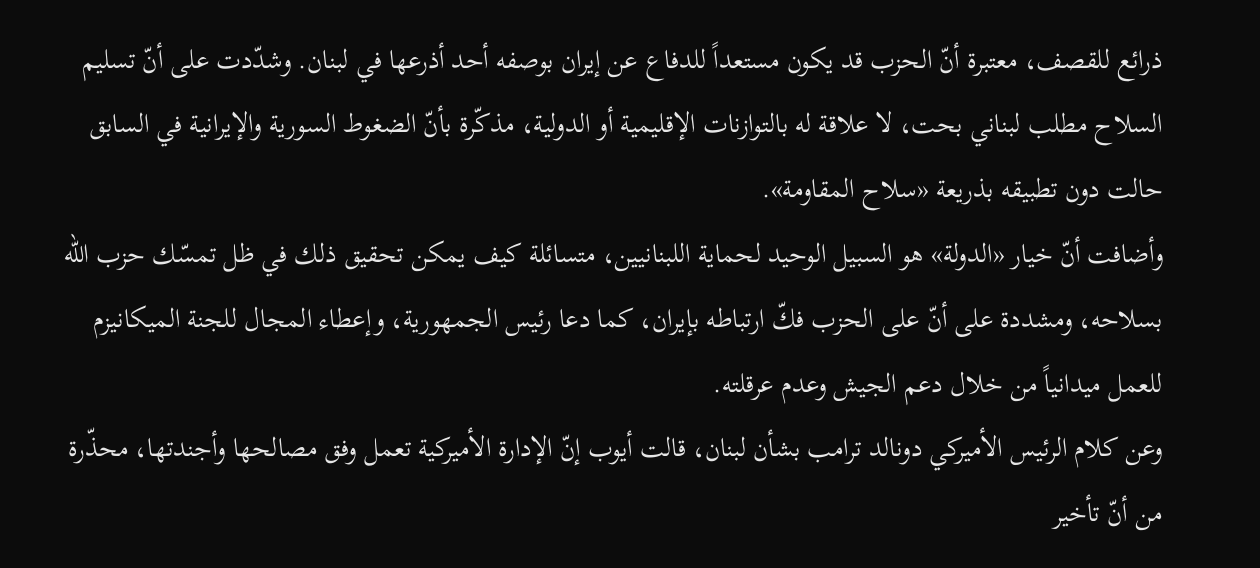ذرائع للقصف، معتبرة أنّ الحزب قد يكون مستعداً للدفاع عن إيران بوصفه أحد أذرعها في لبنان. وشدّدت على أنّ تسليم السلاح مطلب لبناني بحت، لا علاقة له بالتوازنات الإقليمية أو الدولية، مذكّرة بأنّ الضغوط السورية والإيرانية في السابق حالت دون تطبيقه بذريعة «سلاح المقاومة».
وأضافت أنّ خيار «الدولة» هو السبيل الوحيد لحماية اللبنانيين، متسائلة كيف يمكن تحقيق ذلك في ظل تمسّك حزب الله بسلاحه، ومشددة على أنّ على الحزب فكّ ارتباطه بإيران، كما دعا رئيس الجمهورية، وإعطاء المجال للجنة الميكانيزم للعمل ميدانياً من خلال دعم الجيش وعدم عرقلته.
وعن كلام الرئيس الأميركي دونالد ترامب بشأن لبنان، قالت أيوب إنّ الإدارة الأميركية تعمل وفق مصالحها وأجندتها، محذّرة من أنّ تأخير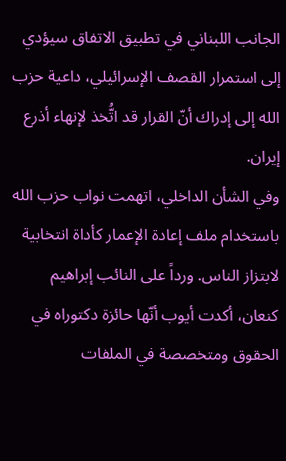الجانب اللبناني في تطبيق الاتفاق سيؤدي إلى استمرار القصف الإسرائيلي، داعية حزب الله إلى إدراك أنّ القرار قد اتُّخذ لإنهاء أذرع إيران.
وفي الشأن الداخلي، اتهمت نواب حزب الله باستخدام ملف إعادة الإعمار كأداة انتخابية لابتزاز الناس. ورداً على النائب إبراهيم كنعان، أكدت أيوب أنّها حائزة دكتوراه في الحقوق ومتخصصة في الملفات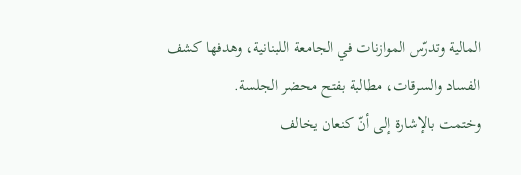المالية وتدرّس الموازنات في الجامعة اللبنانية، وهدفها كشف الفساد والسرقات، مطالبة بفتح محضر الجلسة.
وختمت بالإشارة إلى أنّ كنعان يخالف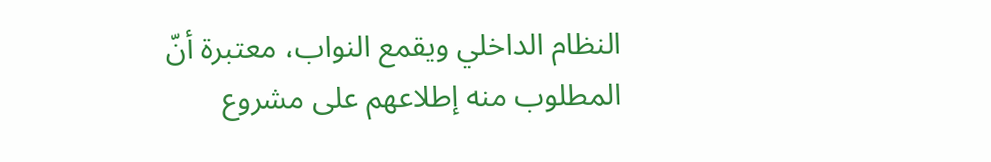النظام الداخلي ويقمع النواب، معتبرة أنّ المطلوب منه إطلاعهم على مشروع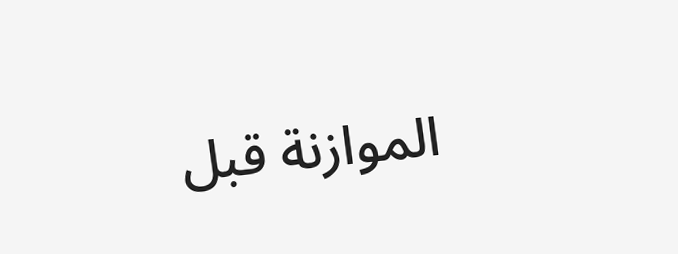الموازنة قبل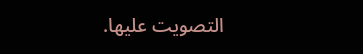التصويت عليها.